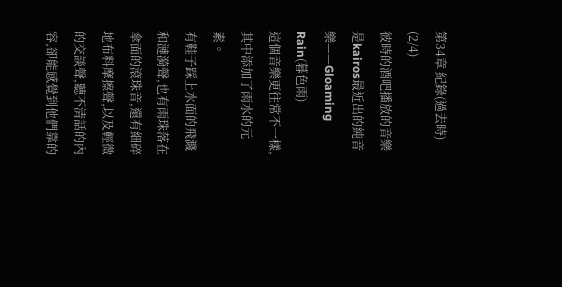第34章 紀錄(過去時) (2/4)
彼時的酒吧播放的音樂是kairos最近出的純音樂——Gloaming Rain(暮色雨)
這個音樂更往常不一樣,其中添加了雨水的元素。
有鞋子踩上水面的飛濺和漣漪聲,也有雨珠落在傘面的滾珠音,還有細碎地布料摩擦聲,以及輕微的交談聲,聽不清話的內容,卻能感覺到他們靠的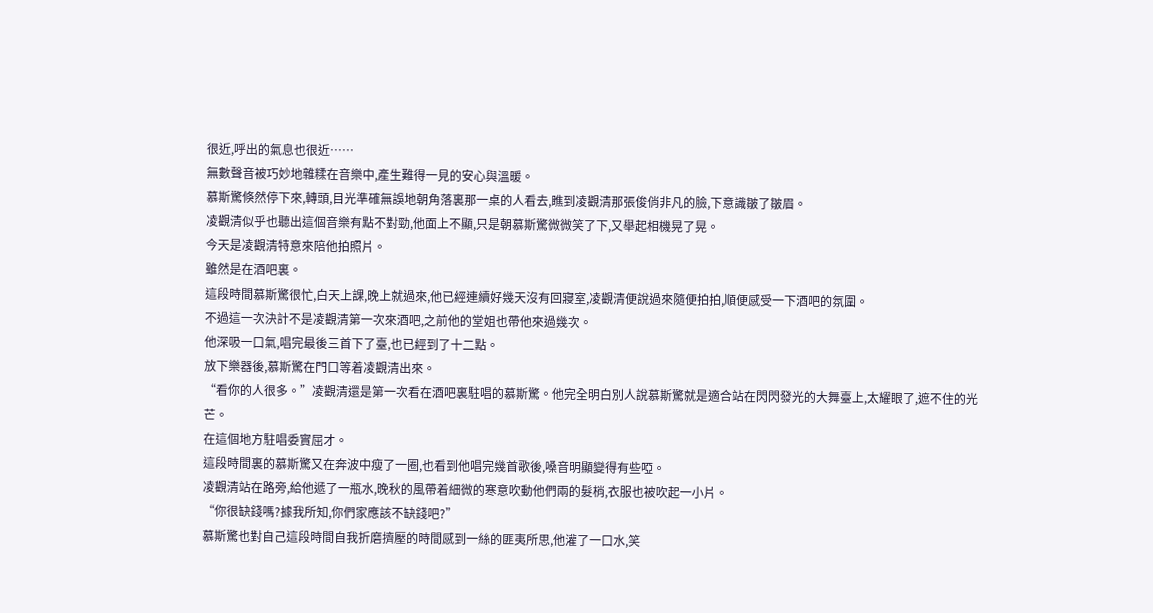很近,呼出的氣息也很近……
無數聲音被巧妙地雜糅在音樂中,產生難得一見的安心與溫暖。
慕斯驚倏然停下來,轉頭,目光準確無誤地朝角落裏那一桌的人看去,瞧到凌觀清那張俊俏非凡的臉,下意識皺了皺眉。
凌觀清似乎也聽出這個音樂有點不對勁,他面上不顯,只是朝慕斯驚微微笑了下,又舉起相機晃了晃。
今天是凌觀清特意來陪他拍照片。
雖然是在酒吧裏。
這段時間慕斯驚很忙,白天上課,晚上就過來,他已經連續好幾天沒有回寢室,凌觀清便說過來隨便拍拍,順便感受一下酒吧的氛圍。
不過這一次決計不是凌觀清第一次來酒吧,之前他的堂姐也帶他來過幾次。
他深吸一口氣,唱完最後三首下了臺,也已經到了十二點。
放下樂器後,慕斯驚在門口等着凌觀清出來。
“看你的人很多。”凌觀清還是第一次看在酒吧裏駐唱的慕斯驚。他完全明白別人說慕斯驚就是適合站在閃閃發光的大舞臺上,太耀眼了,遮不住的光芒。
在這個地方駐唱委實屈才。
這段時間裏的慕斯驚又在奔波中瘦了一圈,也看到他唱完幾首歌後,嗓音明顯變得有些啞。
凌觀清站在路旁,給他遞了一瓶水,晚秋的風帶着細微的寒意吹動他們兩的髮梢,衣服也被吹起一小片。
“你很缺錢嗎?據我所知,你們家應該不缺錢吧?”
慕斯驚也對自己這段時間自我折磨擠壓的時間感到一絲的匪夷所思,他灌了一口水,笑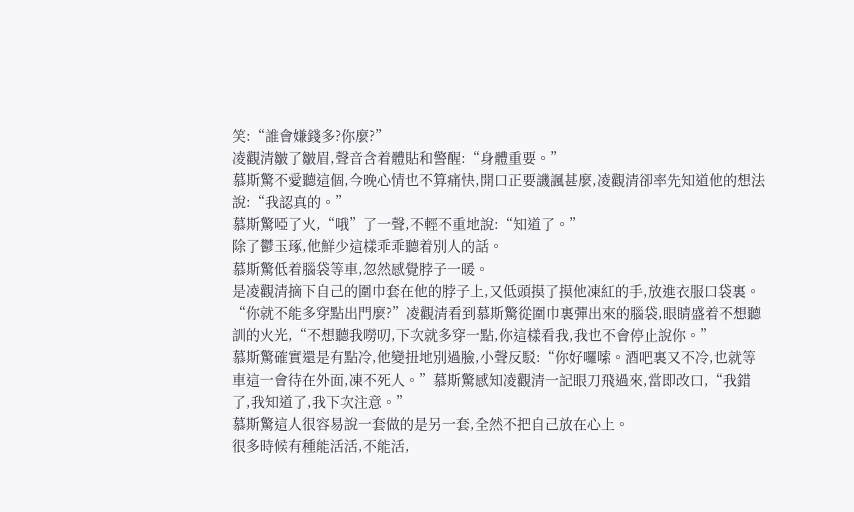笑:“誰會嫌錢多?你麼?”
凌觀清皺了皺眉,聲音含着體貼和警醒:“身體重要。”
慕斯驚不愛聽這個,今晚心情也不算痛快,開口正要譏諷甚麼,凌觀清卻率先知道他的想法說:“我認真的。”
慕斯驚啞了火,“哦”了一聲,不輕不重地說:“知道了。”
除了鬱玉琢,他鮮少這樣乖乖聽着別人的話。
慕斯驚低着腦袋等車,忽然感覺脖子一暖。
是凌觀清摘下自己的圍巾套在他的脖子上,又低頭摸了摸他凍紅的手,放進衣服口袋裏。
“你就不能多穿點出門麼?”凌觀清看到慕斯驚從圍巾裏彈出來的腦袋,眼睛盛着不想聽訓的火光,“不想聽我嘮叨,下次就多穿一點,你這樣看我,我也不會停止說你。”
慕斯驚確實還是有點冷,他變扭地別過臉,小聲反駁:“你好囉嗦。酒吧裏又不冷,也就等車這一會待在外面,凍不死人。”慕斯驚感知凌觀清一記眼刀飛過來,當即改口,“我錯了,我知道了,我下次注意。”
慕斯驚這人很容易說一套做的是另一套,全然不把自己放在心上。
很多時候有種能活活,不能活,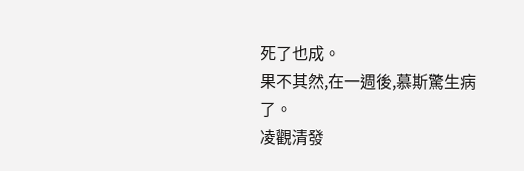死了也成。
果不其然,在一週後,慕斯驚生病了。
凌觀清發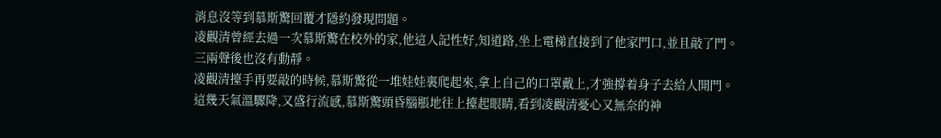消息沒等到慕斯驚回覆才隱約發現問題。
凌觀清曾經去過一次慕斯驚在校外的家,他這人記性好,知道路,坐上電梯直接到了他家門口,並且敲了門。
三兩聲後也沒有動靜。
凌觀清擡手再要敲的時候,慕斯驚從一堆娃娃裏爬起來,拿上自己的口罩戴上,才強撐着身子去給人開門。
這幾天氣溫驟降,又盛行流感,慕斯驚頭昏腦脹地往上擡起眼睛,看到凌觀清憂心又無奈的神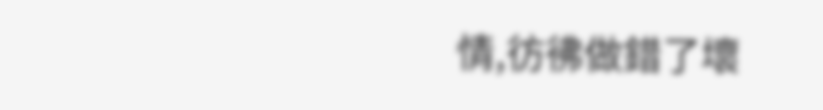情,彷彿做錯了壞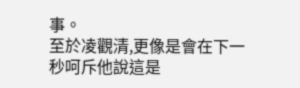事。
至於凌觀清,更像是會在下一秒呵斥他說這是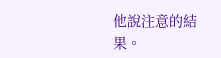他說注意的結果。